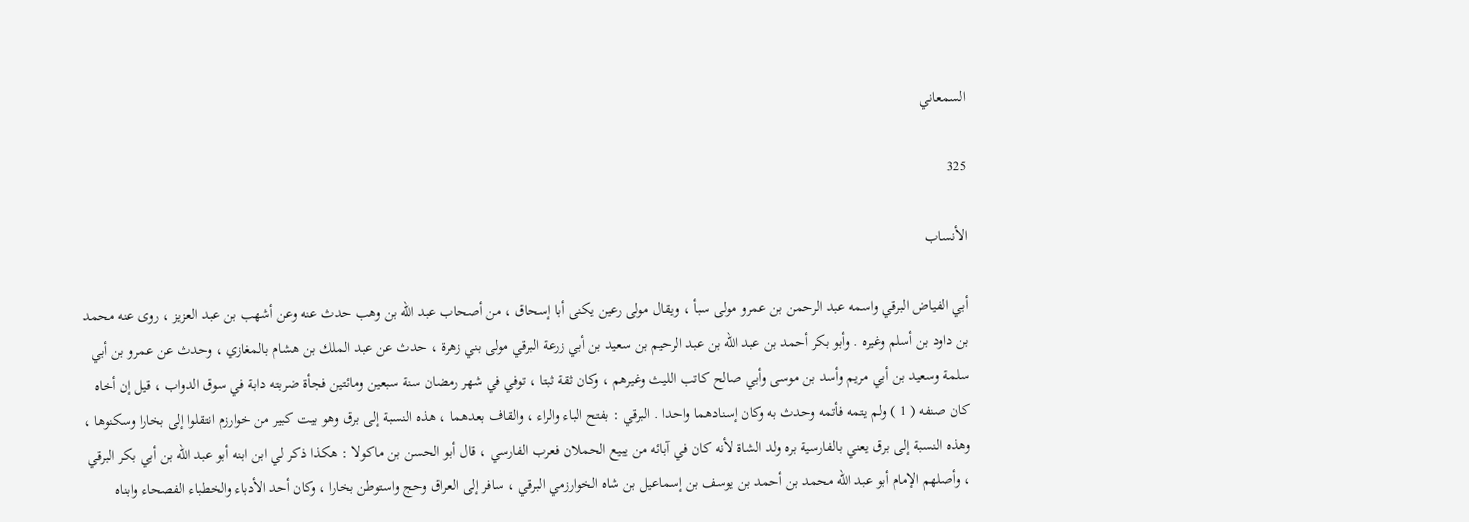السمعاني

325

الأنساب

أبي الفياض البرقي واسمه عبد الرحمن بن عمرو مولى سبأ ، ويقال مولى رعين يكنى أبا إسحاق ، من أصحاب عبد الله بن وهب حدث عنه وعن أشهب بن عبد العزيز ، روى عنه محمد بن داود بن أسلم وغيره . وأبو بكر أحمد بن عبد الله بن عبد الرحيم بن سعيد بن أبي زرعة البرقي مولى بني زهرة ، حدث عن عبد الملك بن هشام بالمغازي ، وحدث عن عمرو بن أبي سلمة وسعيد بن أبي مريم وأسد بن موسى وأبي صالح كاتب الليث وغيرهم ، وكان ثقة ثبتا ، توفي في شهر رمضان سنة سبعين ومائتين فجأة ضربته دابة في سوق الدواب ، قيل إن أخاه كان صنفه ( 1 ) ولم يتمه فأتمه وحدث به وكان إسنادهما واحدا . البرقي : بفتح الباء والراء ، والقاف بعدهما ، هذه النسبة إلى برق وهو بيت كبير من خوارزم انتقلوا إلى بخارا وسكنوها ، وهذه النسبة إلى برق يعني بالفارسية بره ولد الشاة لأنه كان في آبائه من يبيع الحملان فعرب الفارسي ، قال أبو الحسن بن ماكولا : هكذا ذكر لي ابن ابنه أبو عبد الله بن أبي بكر البرقي ، وأصلهم الإمام أبو عبد الله محمد بن أحمد بن يوسف بن إسماعيل بن شاه الخوارزمي البرقي ، سافر إلى العراق وحج واستوطن بخارا ، وكان أحد الأدباء والخطباء الفصحاء وابناه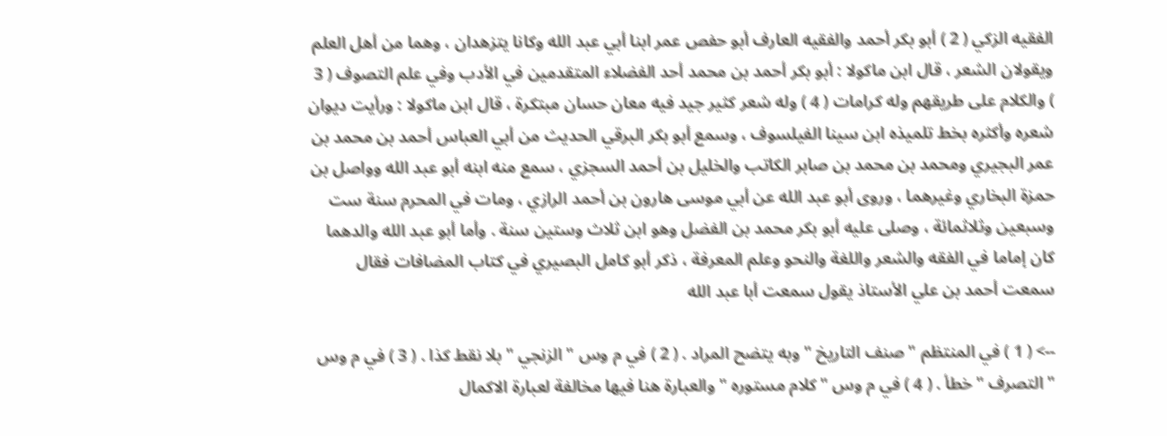الفقيه الزكي ( 2 ) أبو بكر أحمد والفقيه العارف أبو حفص عمر ابنا أبي عبد الله وكانا يتزهدان ، وهما من أهل العلم ويقولان الشعر ، قال ابن ماكولا : أبو بكر أحمد بن محمد أحد الفضلاء المتقدمين في الأدب وفي علم التصوف ( 3 ) والكلام على طريقهم وله كرامات ( 4 ) وله شعر كثير جيد فيه معان حسان مبتكرة ، قال ابن ماكولا : ورأيت ديوان شعره وأكثره بخط تلميذه ابن سينا الفيلسوف ، وسمع أبو بكر البرقي الحديث من أبي العباس أحمد بن محمد بن عمر البجيري ومحمد بن محمد بن صابر الكاتب والخليل بن أحمد السجزي ، سمع منه ابنه أبو عبد الله وواصل بن حمزة البخاري وغيرهما ، وروى أبو عبد الله عن أبي موسى هارون بن أحمد الرازي ، ومات في المحرم سنة ست وسبعين وثلاثمائة ، وصلى عليه أبو بكر محمد بن الفضل وهو ابن ثلاث وستين سنة . وأما أبو عبد الله والدهما كان إماما في الفقه والشعر واللغة والنحو وعلم المعرفة ، ذكر أبو كامل البصيري في كتاب المضافات فقال سمعت أحمد بن علي الأستاذ يقول سمعت أبا عبد الله

--> ( 1 ) في المنتظم " صنف التاريخ " وبه يتضح المراد . ( 2 ) في م وس " الزنجي " بلا نقط كذا . ( 3 ) في م وس " التصرف " خطأ . ( 4 ) في م وس " كلام مستوره " والعبارة هنا فيها مخالفة لعبارة الاكمال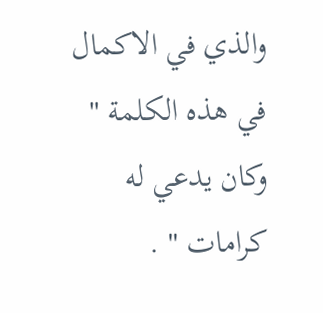والذي في الاكمال في هذه الكلمة " وكان يدعي له كرامات " .